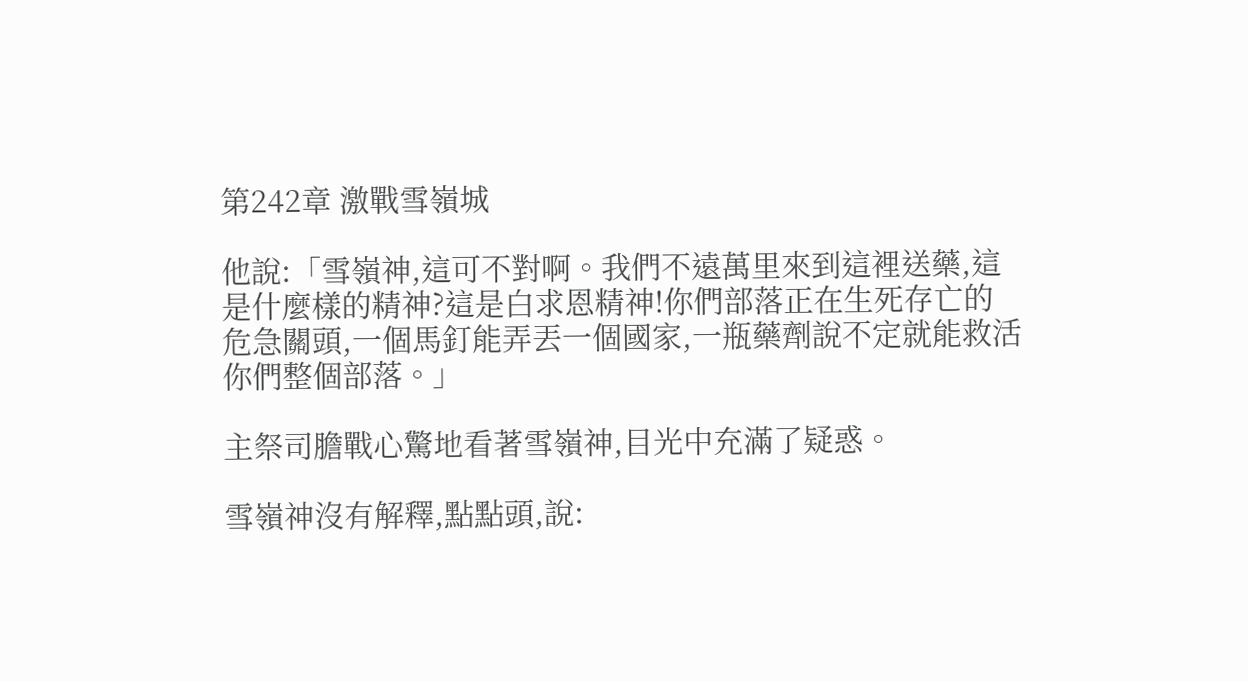第242章 激戰雪嶺城

他說:「雪嶺神,這可不對啊。我們不遠萬里來到這裡送藥,這是什麼樣的精神?這是白求恩精神!你們部落正在生死存亡的危急關頭,一個馬釘能弄丟一個國家,一瓶藥劑說不定就能救活你們整個部落。」

主祭司膽戰心驚地看著雪嶺神,目光中充滿了疑惑。

雪嶺神沒有解釋,點點頭,說: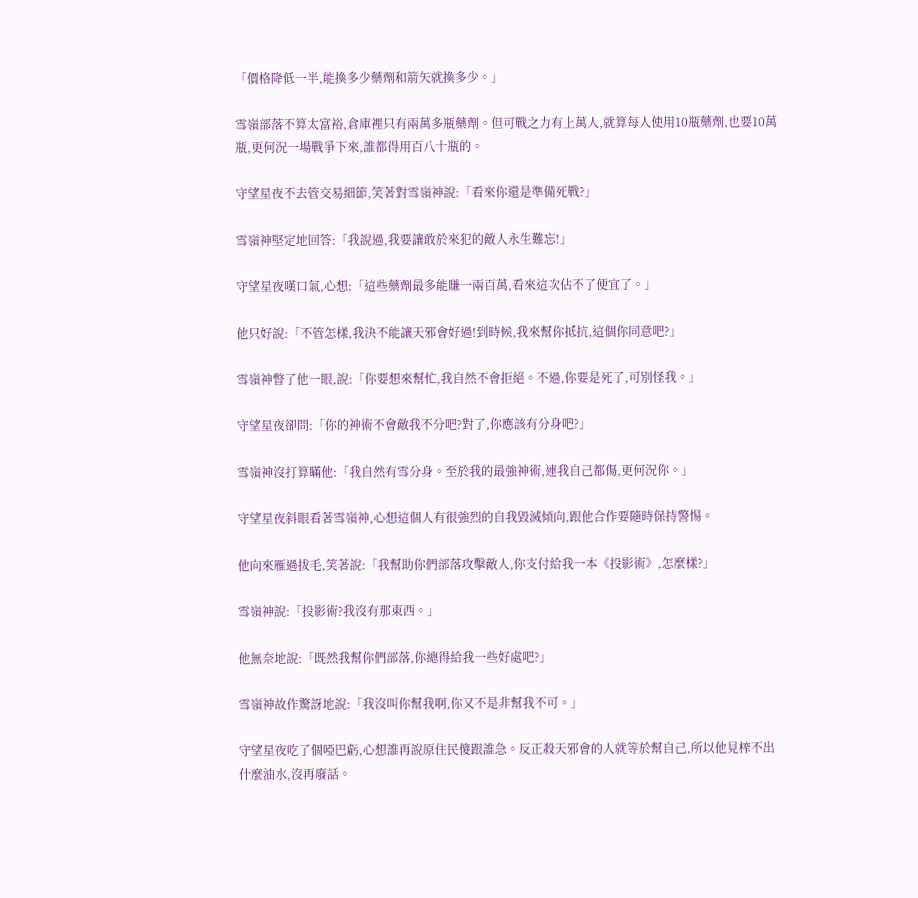「價格降低一半,能換多少藥劑和箭矢就換多少。」

雪嶺部落不算太富裕,倉庫裡只有兩萬多瓶藥劑。但可戰之力有上萬人,就算每人使用10瓶藥劑,也要10萬瓶,更何況一場戰爭下來,誰都得用百八十瓶的。

守望星夜不去管交易細節,笑著對雪嶺神說:「看來你還是準備死戰?」

雪嶺神堅定地回答:「我說過,我要讓敢於來犯的敵人永生難忘!」

守望星夜嘆口氣,心想:「這些藥劑最多能賺一兩百萬,看來這次佔不了便宜了。」

他只好說:「不管怎樣,我決不能讓天邪會好過!到時候,我來幫你抵抗,這個你同意吧?」

雪嶺神瞥了他一眼,說:「你要想來幫忙,我自然不會拒絕。不過,你要是死了,可別怪我。」

守望星夜卻問:「你的神術不會敵我不分吧?對了,你應該有分身吧?」

雪嶺神沒打算瞞他:「我自然有雪分身。至於我的最強神術,連我自己都傷,更何況你。」

守望星夜斜眼看著雪嶺神,心想這個人有很強烈的自我毀滅傾向,跟他合作要隨時保持警惕。

他向來雁過拔毛,笑著說:「我幫助你們部落攻擊敵人,你支付給我一本《投影術》,怎麼樣?」

雪嶺神說:「投影術?我沒有那東西。」

他無奈地說:「既然我幫你們部落,你總得給我一些好處吧?」

雪嶺神故作驚訝地說:「我沒叫你幫我啊,你又不是非幫我不可。」

守望星夜吃了個啞巴虧,心想誰再說原住民傻跟誰急。反正殺天邪會的人就等於幫自己,所以他見榨不出什麼油水,沒再廢話。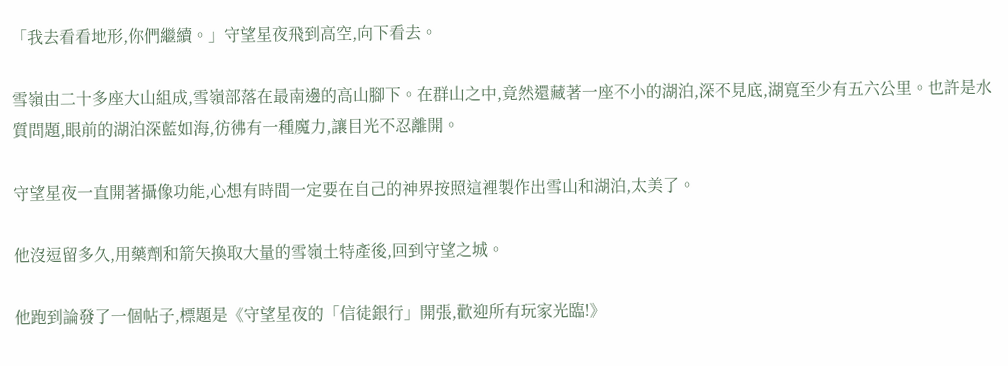「我去看看地形,你們繼續。」守望星夜飛到高空,向下看去。

雪嶺由二十多座大山組成,雪嶺部落在最南邊的高山腳下。在群山之中,竟然還藏著一座不小的湖泊,深不見底,湖寬至少有五六公里。也許是水質問題,眼前的湖泊深藍如海,彷彿有一種魔力,讓目光不忍離開。

守望星夜一直開著攝像功能,心想有時間一定要在自己的神界按照這裡製作出雪山和湖泊,太美了。

他沒逗留多久,用藥劑和箭矢換取大量的雪嶺土特產後,回到守望之城。

他跑到論發了一個帖子,標題是《守望星夜的「信徒銀行」開張,歡迎所有玩家光臨!》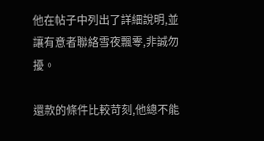他在帖子中列出了詳細說明,並讓有意者聯絡雪夜飄零,非誠勿擾。

還款的條件比較苛刻,他總不能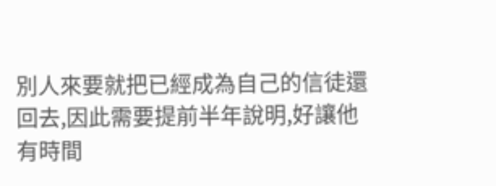別人來要就把已經成為自己的信徒還回去,因此需要提前半年說明,好讓他有時間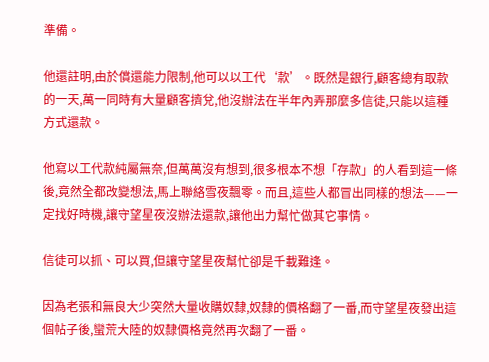準備。

他還註明,由於償還能力限制,他可以以工代‘款’。既然是銀行,顧客總有取款的一天,萬一同時有大量顧客擠兌,他沒辦法在半年內弄那麼多信徒,只能以這種方式還款。

他寫以工代款純屬無奈,但萬萬沒有想到,很多根本不想「存款」的人看到這一條後,竟然全都改變想法,馬上聯絡雪夜飄零。而且,這些人都冒出同樣的想法——一定找好時機,讓守望星夜沒辦法還款,讓他出力幫忙做其它事情。

信徒可以抓、可以買,但讓守望星夜幫忙卻是千載難逢。

因為老張和無良大少突然大量收購奴隸,奴隸的價格翻了一番,而守望星夜發出這個帖子後,蠻荒大陸的奴隸價格竟然再次翻了一番。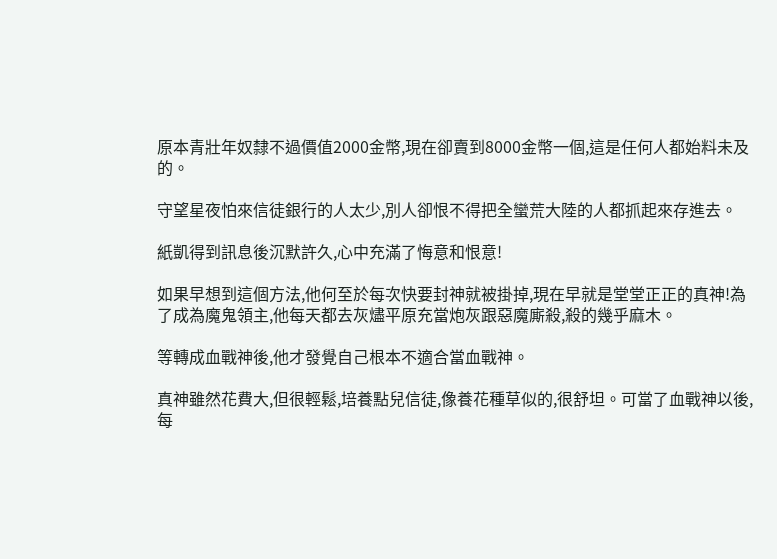原本青壯年奴隸不過價值2000金幣,現在卻賣到8000金幣一個,這是任何人都始料未及的。

守望星夜怕來信徒銀行的人太少,別人卻恨不得把全蠻荒大陸的人都抓起來存進去。

紙凱得到訊息後沉默許久,心中充滿了悔意和恨意!

如果早想到這個方法,他何至於每次快要封神就被掛掉,現在早就是堂堂正正的真神!為了成為魔鬼領主,他每天都去灰燼平原充當炮灰跟惡魔廝殺,殺的幾乎麻木。

等轉成血戰神後,他才發覺自己根本不適合當血戰神。

真神雖然花費大,但很輕鬆,培養點兒信徒,像養花種草似的,很舒坦。可當了血戰神以後,每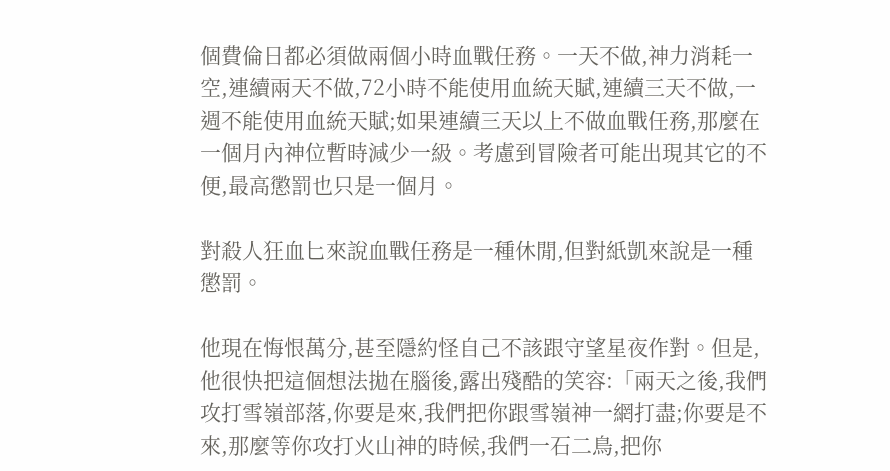個費倫日都必須做兩個小時血戰任務。一天不做,神力消耗一空,連續兩天不做,72小時不能使用血統天賦,連續三天不做,一週不能使用血統天賦;如果連續三天以上不做血戰任務,那麼在一個月內神位暫時減少一級。考慮到冒險者可能出現其它的不便,最高懲罰也只是一個月。

對殺人狂血匕來說血戰任務是一種休閒,但對紙凱來說是一種懲罰。

他現在悔恨萬分,甚至隱約怪自己不該跟守望星夜作對。但是,他很快把這個想法拋在腦後,露出殘酷的笑容:「兩天之後,我們攻打雪嶺部落,你要是來,我們把你跟雪嶺神一網打盡;你要是不來,那麼等你攻打火山神的時候,我們一石二鳥,把你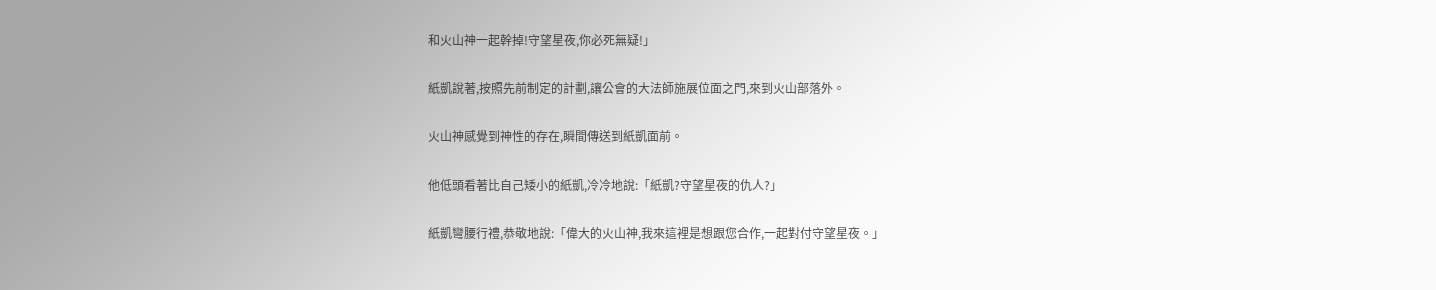和火山神一起幹掉!守望星夜,你必死無疑!」

紙凱說著,按照先前制定的計劃,讓公會的大法師施展位面之門,來到火山部落外。

火山神感覺到神性的存在,瞬間傳送到紙凱面前。

他低頭看著比自己矮小的紙凱,冷冷地說:「紙凱?守望星夜的仇人?」

紙凱彎腰行禮,恭敬地說:「偉大的火山神,我來這裡是想跟您合作,一起對付守望星夜。」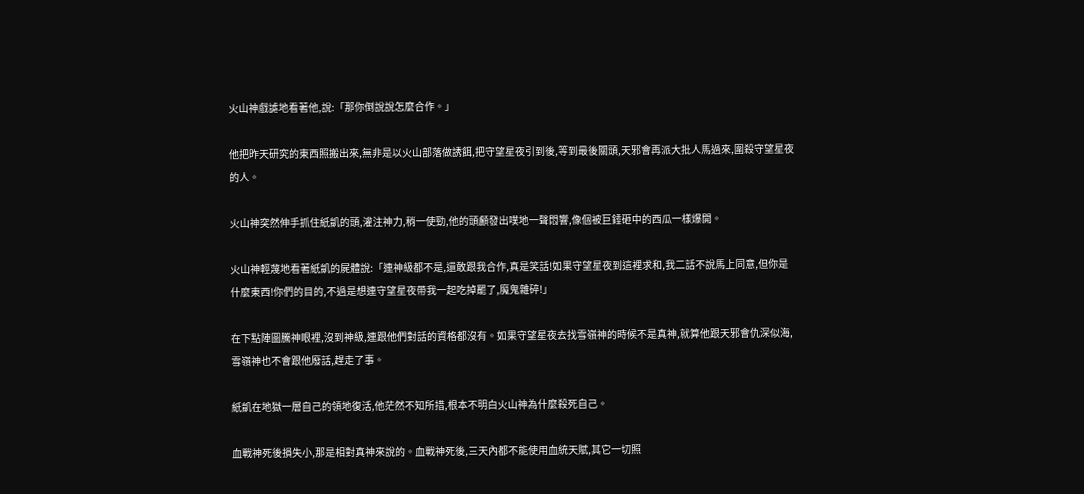火山神戲謔地看著他,說:「那你倒說說怎麼合作。」

他把昨天研究的東西照搬出來,無非是以火山部落做誘餌,把守望星夜引到後,等到最後關頭,天邪會再派大批人馬過來,圍殺守望星夜的人。

火山神突然伸手抓住紙凱的頭,灌注神力,稍一使勁,他的頭顱發出噗地一聲悶響,像個被巨錘砸中的西瓜一樣爆開。

火山神輕蔑地看著紙凱的屍體說:「連神級都不是,還敢跟我合作,真是笑話!如果守望星夜到這裡求和,我二話不說馬上同意,但你是什麼東西!你們的目的,不過是想連守望星夜帶我一起吃掉罷了,魔鬼雜碎!」

在下點陣圖騰神眼裡,沒到神級,連跟他們對話的資格都沒有。如果守望星夜去找雪嶺神的時候不是真神,就算他跟天邪會仇深似海,雪嶺神也不會跟他廢話,趕走了事。

紙凱在地獄一層自己的領地復活,他茫然不知所措,根本不明白火山神為什麼殺死自己。

血戰神死後損失小,那是相對真神來說的。血戰神死後,三天內都不能使用血統天賦,其它一切照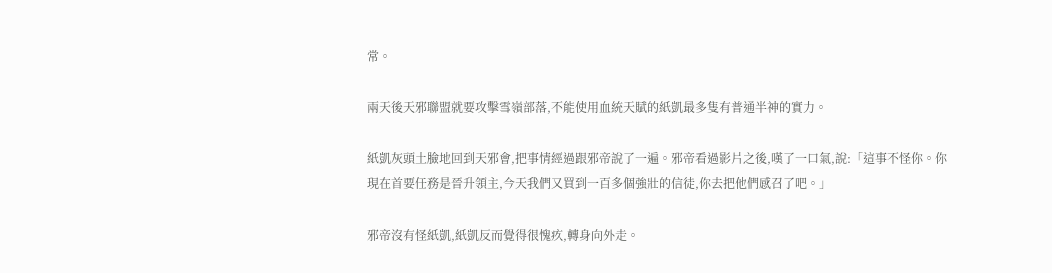常。

兩天後天邪聯盟就要攻擊雪嶺部落,不能使用血統天賦的紙凱最多隻有普通半神的實力。

紙凱灰頭土臉地回到天邪會,把事情經過跟邪帝說了一遍。邪帝看過影片之後,嘆了一口氣,說:「這事不怪你。你現在首要任務是晉升領主,今天我們又買到一百多個強壯的信徒,你去把他們感召了吧。」

邪帝沒有怪紙凱,紙凱反而覺得很愧疚,轉身向外走。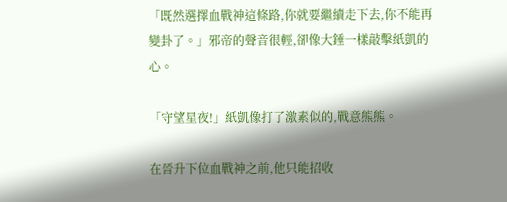「既然選擇血戰神這條路,你就要繼續走下去,你不能再變卦了。」邪帝的聲音很輕,卻像大錘一樣敲擊紙凱的心。

「守望星夜!」紙凱像打了激素似的,戰意熊熊。

在晉升下位血戰神之前,他只能招收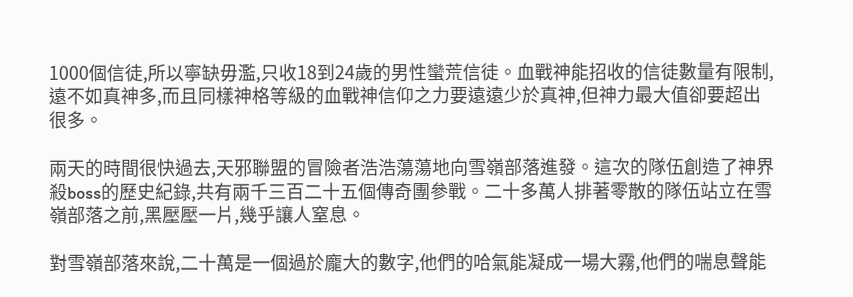1000個信徒,所以寧缺毋濫,只收18到24歲的男性蠻荒信徒。血戰神能招收的信徒數量有限制,遠不如真神多,而且同樣神格等級的血戰神信仰之力要遠遠少於真神,但神力最大值卻要超出很多。

兩天的時間很快過去,天邪聯盟的冒險者浩浩蕩蕩地向雪嶺部落進發。這次的隊伍創造了神界殺boss的歷史紀錄,共有兩千三百二十五個傳奇團參戰。二十多萬人排著零散的隊伍站立在雪嶺部落之前,黑壓壓一片,幾乎讓人窒息。

對雪嶺部落來說,二十萬是一個過於龐大的數字,他們的哈氣能凝成一場大霧,他們的喘息聲能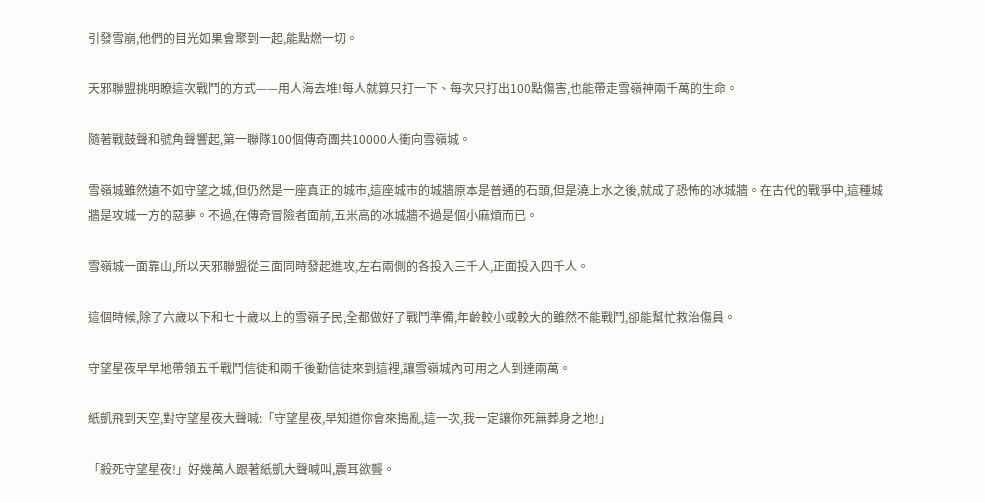引發雪崩,他們的目光如果會聚到一起,能點燃一切。

天邪聯盟挑明瞭這次戰鬥的方式——用人海去堆!每人就算只打一下、每次只打出100點傷害,也能帶走雪嶺神兩千萬的生命。

隨著戰鼓聲和號角聲響起,第一聯隊100個傳奇團共10000人衝向雪嶺城。

雪嶺城雖然遠不如守望之城,但仍然是一座真正的城市,這座城市的城牆原本是普通的石頭,但是澆上水之後,就成了恐怖的冰城牆。在古代的戰爭中,這種城牆是攻城一方的惡夢。不過,在傳奇冒險者面前,五米高的冰城牆不過是個小麻煩而已。

雪嶺城一面靠山,所以天邪聯盟從三面同時發起進攻,左右兩側的各投入三千人,正面投入四千人。

這個時候,除了六歲以下和七十歲以上的雪嶺子民,全都做好了戰鬥準備,年齡較小或較大的雖然不能戰鬥,卻能幫忙救治傷員。

守望星夜早早地帶領五千戰鬥信徒和兩千後勤信徒來到這裡,讓雪嶺城內可用之人到達兩萬。

紙凱飛到天空,對守望星夜大聲喊:「守望星夜,早知道你會來搗亂,這一次,我一定讓你死無葬身之地!」

「殺死守望星夜!」好幾萬人跟著紙凱大聲喊叫,震耳欲聾。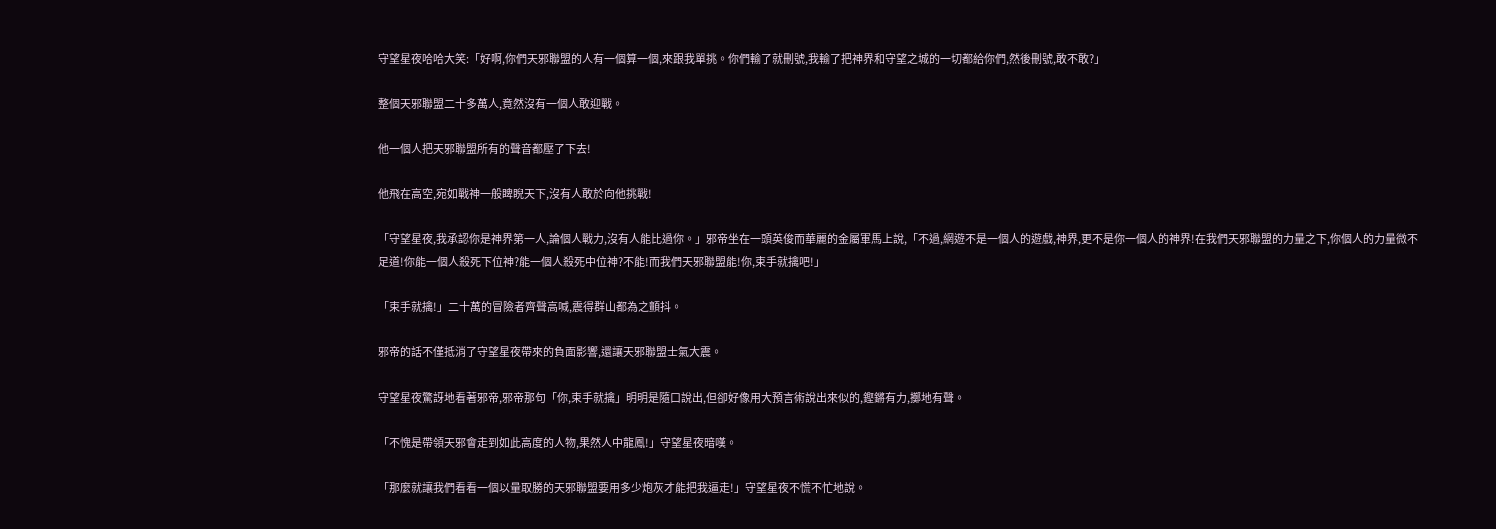守望星夜哈哈大笑:「好啊,你們天邪聯盟的人有一個算一個,來跟我單挑。你們輸了就刪號,我輸了把神界和守望之城的一切都給你們,然後刪號,敢不敢?」

整個天邪聯盟二十多萬人,竟然沒有一個人敢迎戰。

他一個人把天邪聯盟所有的聲音都壓了下去!

他飛在高空,宛如戰神一般睥睨天下,沒有人敢於向他挑戰!

「守望星夜,我承認你是神界第一人,論個人戰力,沒有人能比過你。」邪帝坐在一頭英俊而華麗的金屬軍馬上說,「不過,網遊不是一個人的遊戲,神界,更不是你一個人的神界!在我們天邪聯盟的力量之下,你個人的力量微不足道!你能一個人殺死下位神?能一個人殺死中位神?不能!而我們天邪聯盟能!你,束手就擒吧!」

「束手就擒!」二十萬的冒險者齊聲高喊,震得群山都為之顫抖。

邪帝的話不僅抵消了守望星夜帶來的負面影響,還讓天邪聯盟士氣大震。

守望星夜驚訝地看著邪帝,邪帝那句「你,束手就擒」明明是隨口說出,但卻好像用大預言術說出來似的,鏗鏘有力,擲地有聲。

「不愧是帶領天邪會走到如此高度的人物,果然人中龍鳳!」守望星夜暗嘆。

「那麼就讓我們看看一個以量取勝的天邪聯盟要用多少炮灰才能把我逼走!」守望星夜不慌不忙地說。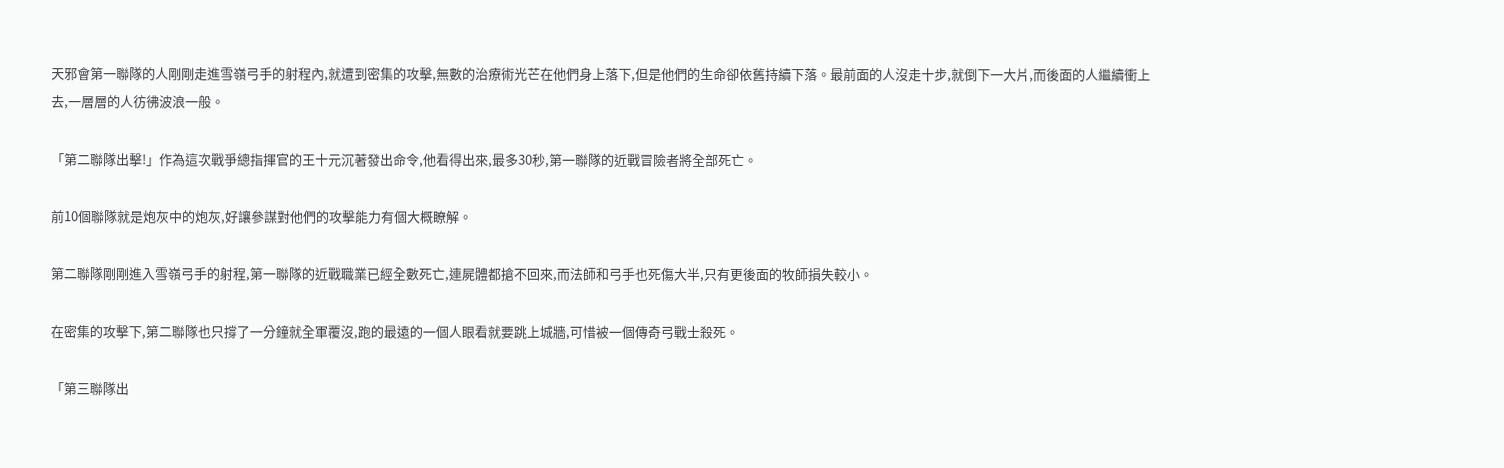天邪會第一聯隊的人剛剛走進雪嶺弓手的射程內,就遭到密集的攻擊,無數的治療術光芒在他們身上落下,但是他們的生命卻依舊持續下落。最前面的人沒走十步,就倒下一大片,而後面的人繼續衝上去,一層層的人彷彿波浪一般。

「第二聯隊出擊!」作為這次戰爭總指揮官的王十元沉著發出命令,他看得出來,最多30秒,第一聯隊的近戰冒險者將全部死亡。

前10個聯隊就是炮灰中的炮灰,好讓參謀對他們的攻擊能力有個大概瞭解。

第二聯隊剛剛進入雪嶺弓手的射程,第一聯隊的近戰職業已經全數死亡,連屍體都搶不回來,而法師和弓手也死傷大半,只有更後面的牧師損失較小。

在密集的攻擊下,第二聯隊也只撐了一分鐘就全軍覆沒,跑的最遠的一個人眼看就要跳上城牆,可惜被一個傳奇弓戰士殺死。

「第三聯隊出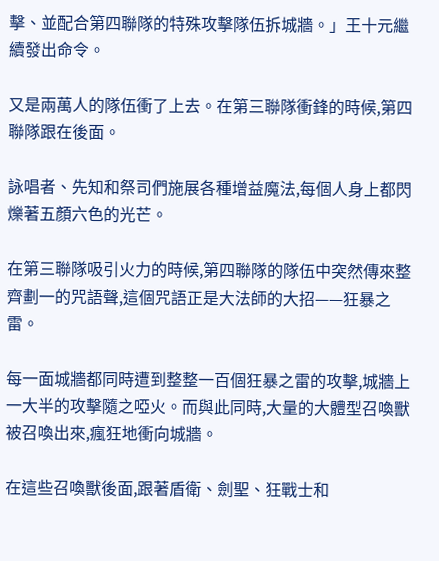擊、並配合第四聯隊的特殊攻擊隊伍拆城牆。」王十元繼續發出命令。

又是兩萬人的隊伍衝了上去。在第三聯隊衝鋒的時候,第四聯隊跟在後面。

詠唱者、先知和祭司們施展各種增益魔法,每個人身上都閃爍著五顏六色的光芒。

在第三聯隊吸引火力的時候,第四聯隊的隊伍中突然傳來整齊劃一的咒語聲,這個咒語正是大法師的大招——狂暴之雷。

每一面城牆都同時遭到整整一百個狂暴之雷的攻擊,城牆上一大半的攻擊隨之啞火。而與此同時,大量的大體型召喚獸被召喚出來,瘋狂地衝向城牆。

在這些召喚獸後面,跟著盾衛、劍聖、狂戰士和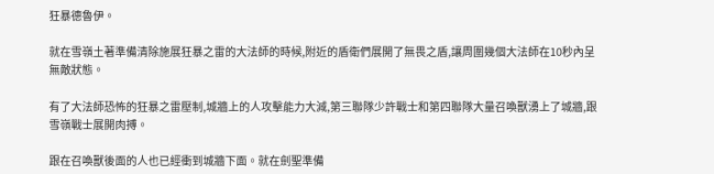狂暴德魯伊。

就在雪嶺土著準備清除施展狂暴之雷的大法師的時候,附近的盾衛們展開了無畏之盾,讓周圍幾個大法師在10秒內呈無敵狀態。

有了大法師恐怖的狂暴之雷壓制,城牆上的人攻擊能力大減,第三聯隊少許戰士和第四聯隊大量召喚獸湧上了城牆,跟雪嶺戰士展開肉搏。

跟在召喚獸後面的人也已經衝到城牆下面。就在劍聖準備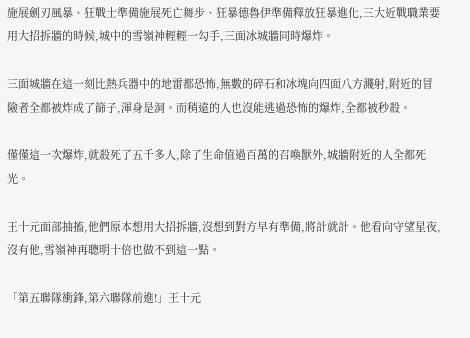施展劍刃風暴、狂戰士準備施展死亡舞步、狂暴德魯伊準備釋放狂暴進化,三大近戰職業要用大招拆牆的時候,城中的雪嶺神輕輕一勾手,三面冰城牆同時爆炸。

三面城牆在這一刻比熱兵器中的地雷都恐怖,無數的碎石和冰塊向四面八方濺射,附近的冒險者全都被炸成了篩子,渾身是洞。而稍遠的人也沒能逃過恐怖的爆炸,全都被秒殺。

僅僅這一次爆炸,就殺死了五千多人,除了生命值過百萬的召喚獸外,城牆附近的人全都死光。

王十元面部抽搐,他們原本想用大招拆牆,沒想到對方早有準備,將計就計。他看向守望星夜,沒有他,雪嶺神再聰明十倍也做不到這一點。

「第五聯隊衝鋒,第六聯隊前進!」王十元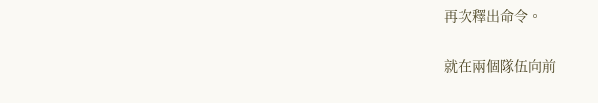再次釋出命令。

就在兩個隊伍向前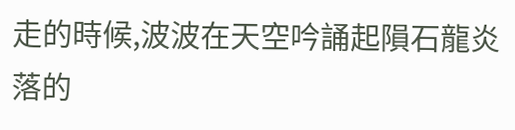走的時候,波波在天空吟誦起隕石龍炎落的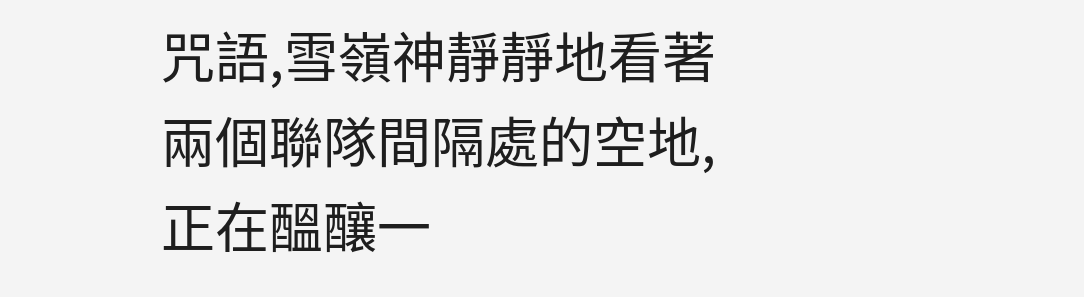咒語,雪嶺神靜靜地看著兩個聯隊間隔處的空地,正在醞釀一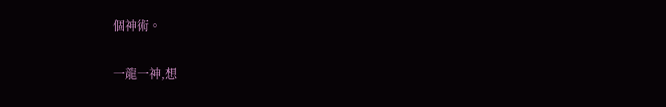個神術。

一龍一神,想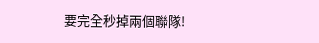要完全秒掉兩個聯隊!